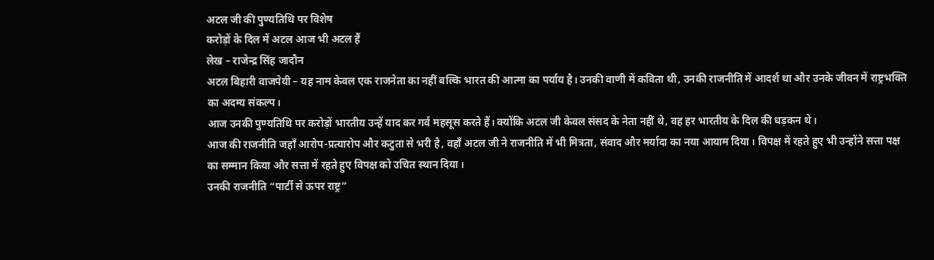अटल जी की पुण्यतिथि पर विशेष
करोड़ों के दिल में अटल आज भी अटल हैं
लेख – राजेन्द्र सिंह जादौन
अटल बिहारी वाजपेयी – यह नाम केवल एक राजनेता का नहीं बल्कि भारत की आत्मा का पर्याय है। उनकी वाणी में कविता थी, उनकी राजनीति में आदर्श था और उनके जीवन में राष्ट्रभक्ति का अदम्य संकल्प।
आज उनकी पुण्यतिथि पर करोड़ों भारतीय उन्हें याद कर गर्व महसूस करते हैं। क्योंकि अटल जी केवल संसद के नेता नहीं थे, वह हर भारतीय के दिल की धड़कन थे।
आज की राजनीति जहाँ आरोप-प्रत्यारोप और कटुता से भरी है, वहाँ अटल जी ने राजनीति में भी मित्रता, संवाद और मर्यादा का नया आयाम दिया। विपक्ष में रहते हुए भी उन्होंने सत्ता पक्ष का सम्मान किया और सत्ता में रहते हुए विपक्ष को उचित स्थान दिया।
उनकी राजनीति “पार्टी से ऊपर राष्ट्र”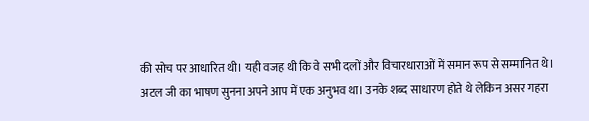की सोच पर आधारित थी। यही वजह थी कि वे सभी दलों और विचारधाराओं में समान रूप से सम्मानित थे।
अटल जी का भाषण सुनना अपने आप में एक अनुभव था। उनके शब्द साधारण होते थे लेकिन असर गहरा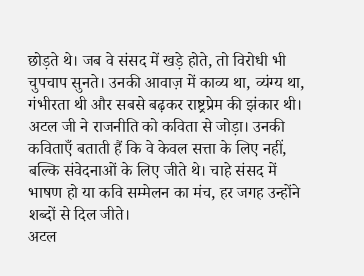छोड़ते थे। जब वे संसद में खड़े होते, तो विरोधी भी चुपचाप सुनते। उनकी आवाज़ में काव्य था, व्यंग्य था, गंभीरता थी और सबसे बढ़कर राष्ट्रप्रेम की झंकार थी।
अटल जी ने राजनीति को कविता से जोड़ा। उनकी कविताएँ बताती हैं कि वे केवल सत्ता के लिए नहीं, बल्कि संवेदनाओं के लिए जीते थे। चाहे संसद में भाषण हो या कवि सम्मेलन का मंच, हर जगह उन्होंने शब्दों से दिल जीते।
अटल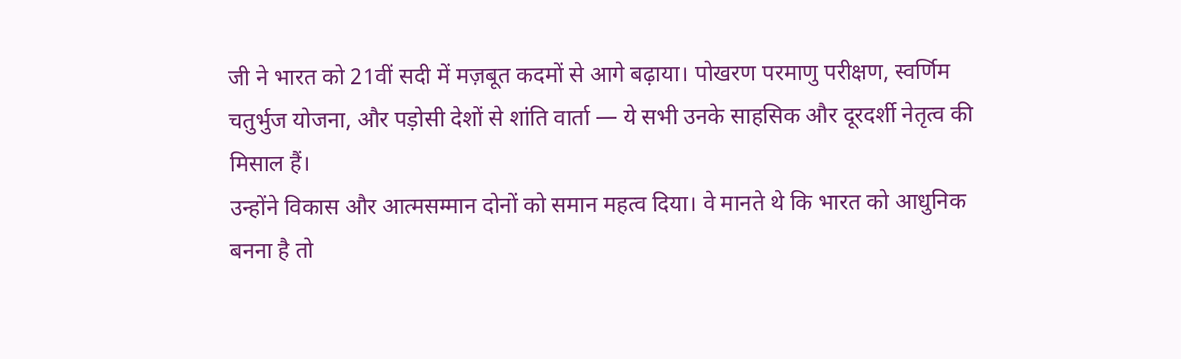जी ने भारत को 21वीं सदी में मज़बूत कदमों से आगे बढ़ाया। पोखरण परमाणु परीक्षण, स्वर्णिम चतुर्भुज योजना, और पड़ोसी देशों से शांति वार्ता — ये सभी उनके साहसिक और दूरदर्शी नेतृत्व की मिसाल हैं।
उन्होंने विकास और आत्मसम्मान दोनों को समान महत्व दिया। वे मानते थे कि भारत को आधुनिक बनना है तो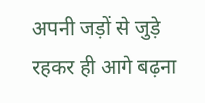अपनी जड़ों से जुड़े रहकर ही आगे बढ़ना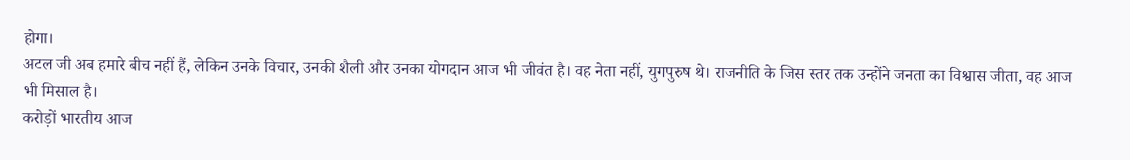होगा।
अटल जी अब हमारे बीच नहीं हैं, लेकिन उनके विचार, उनकी शैली और उनका योगदान आज भी जीवंत है। वह नेता नहीं, युगपुरुष थे। राजनीति के जिस स्तर तक उन्होंने जनता का विश्वास जीता, वह आज भी मिसाल है।
करोड़ों भारतीय आज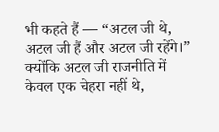भी कहते हैं — “अटल जी थे, अटल जी हैं और अटल जी रहेंगे।”
क्योंकि अटल जी राजनीति में केवल एक चेहरा नहीं थे,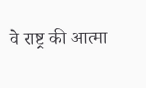वे राष्ट्र की आत्मा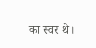का स्वर थे।